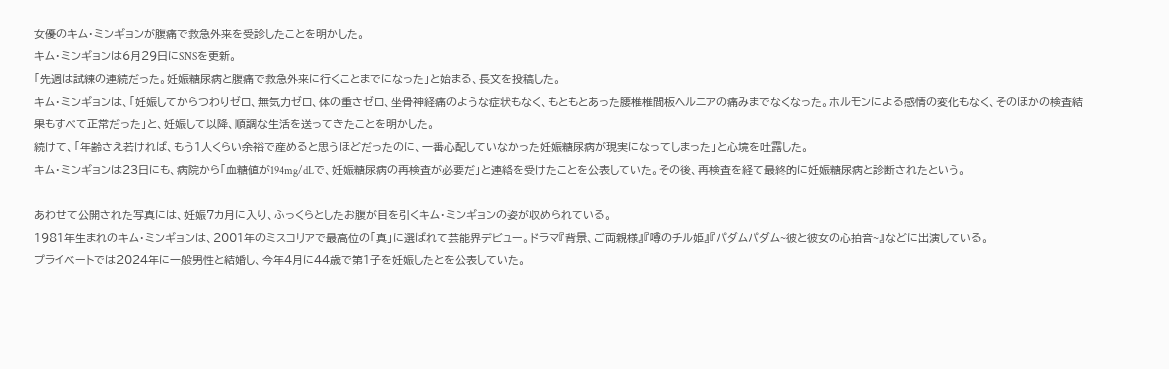女優のキム・ミンギョンが腹痛で救急外来を受診したことを明かした。
キム・ミンギョンは6月29日にSNSを更新。
「先週は試練の連続だった。妊娠糖尿病と腹痛で救急外来に行くことまでになった」と始まる、長文を投稿した。
キム・ミンギョンは、「妊娠してからつわりゼロ、無気力ゼロ、体の重さゼロ、坐骨神経痛のような症状もなく、もともとあった腰椎椎間板ヘルニアの痛みまでなくなった。ホルモンによる感情の変化もなく、そのほかの検査結果もすべて正常だった」と、妊娠して以降、順調な生活を送ってきたことを明かした。
続けて、「年齢さえ若ければ、もう1人くらい余裕で産めると思うほどだったのに、一番心配していなかった妊娠糖尿病が現実になってしまった」と心境を吐露した。
キム・ミンギョンは23日にも、病院から「血糖値が194mg/dLで、妊娠糖尿病の再検査が必要だ」と連絡を受けたことを公表していた。その後、再検査を経て最終的に妊娠糖尿病と診断されたという。

あわせて公開された写真には、妊娠7カ月に入り、ふっくらとしたお腹が目を引くキム・ミンギョンの姿が収められている。
1981年生まれのキム・ミンギョンは、2001年のミスコリアで最高位の「真」に選ばれて芸能界デビュー。ドラマ『背景、ご両親様』『噂のチル姫』『パダムパダム~彼と彼女の心拍音~』などに出演している。
プライベートでは2024年に一般男性と結婚し、今年4月に44歳で第1子を妊娠したとを公表していた。